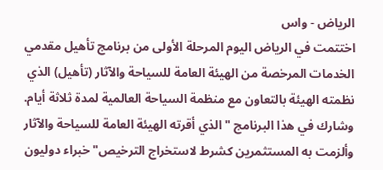الرياض - واس
اختتمت في الرياض اليوم المرحلة الأولى من برنامج تأهيل مقدمي الخدمات المرخصة من الهيئة العامة للسياحة والآثار (تأهيل) الذي نظمته الهيئة بالتعاون مع منظمة السياحة العالمية لمدة ثلاثة أيام.
وشارك في هذا البرنامج "الذي أقرته الهيئة العامة للسياحة والآثار وألزمت به المستثمرين كشرط لاستخراج الترخيص" خبراء دوليون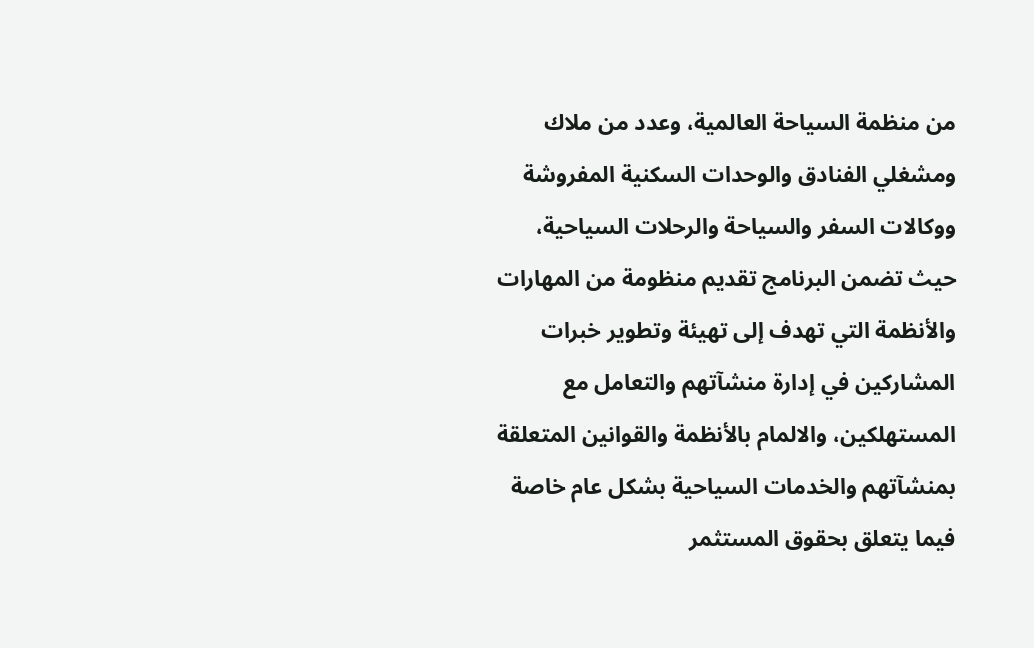من منظمة السياحة العالمية، وعدد من ملاك ومشغلي الفنادق والوحدات السكنية المفروشة ووكالات السفر والسياحة والرحلات السياحية، حيث تضمن البرنامج تقديم منظومة من المهارات والأنظمة التي تهدف إلى تهيئة وتطوير خبرات المشاركين في إدارة منشآتهم والتعامل مع المستهلكين، والالمام بالأنظمة والقوانين المتعلقة بمنشآتهم والخدمات السياحية بشكل عام خاصة فيما يتعلق بحقوق المستثمر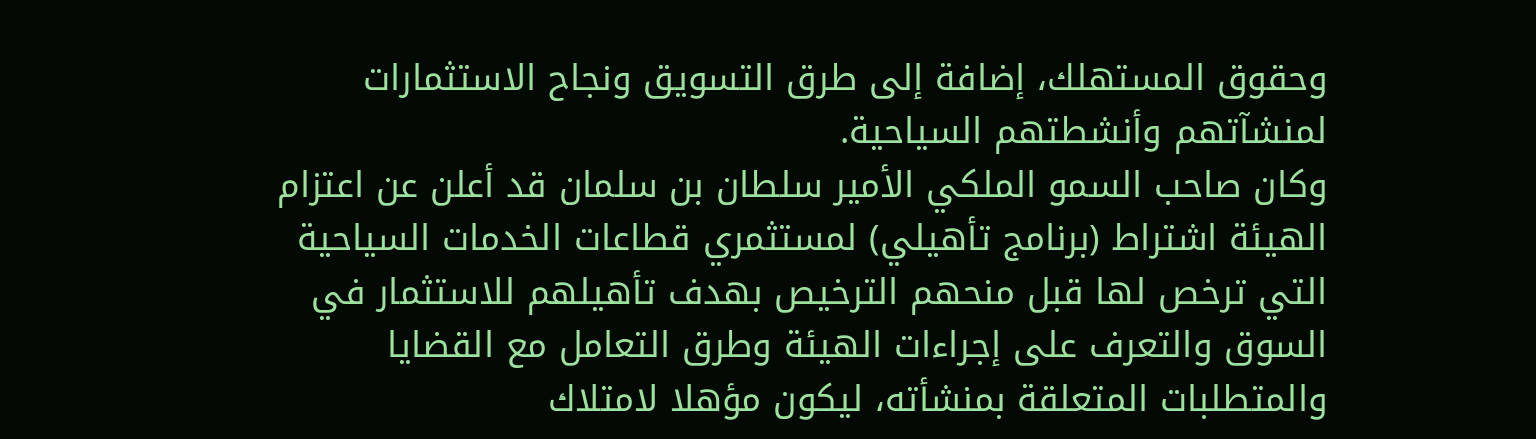وحقوق المستهلك، إضافة إلى طرق التسويق ونجاح الاستثمارات لمنشآتهم وأنشطتهم السياحية.
وكان صاحب السمو الملكي الأمير سلطان بن سلمان قد أعلن عن اعتزام الهيئة اشتراط (برنامج تأهيلي) لمستثمري قطاعات الخدمات السياحية التي ترخص لها قبل منحهم الترخيص بهدف تأهيلهم للاستثمار في السوق والتعرف على إجراءات الهيئة وطرق التعامل مع القضايا والمتطلبات المتعلقة بمنشأته، ليكون مؤهلا لامتلاك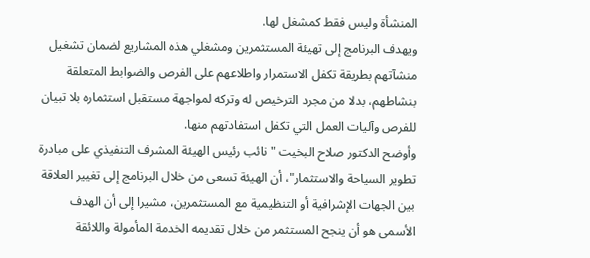المنشأة وليس فقط كمشغل لها.
ويهدف البرنامج إلى تهيئة المستثمرين ومشغلي هذه المشاريع لضمان تشغيل منشآتهم بطريقة تكفل الاستمرار واطلاعهم على الفرص والضوابط المتعلقة بنشاطهم، بدلا من مجرد الترخيص له وتركه لمواجهة مستقبل استثماره بلا تبيان للفرص وآليات العمل التي تكفل استفادتهم منها.
وأوضح الدكتور صلاح البخيت "نائب رئيس الهيئة المشرف التنفيذي على مبادرة تطوير السياحة والاستثمار"، أن الهيئة تسعى من خلال البرنامج إلى تغيير العلاقة بين الجهات الإشرافية أو التنظيمية مع المستثمرين، مشيرا إلى أن الهدف الأسمى هو أن ينجح المستثمر من خلال تقديمه الخدمة المأمولة واللائقة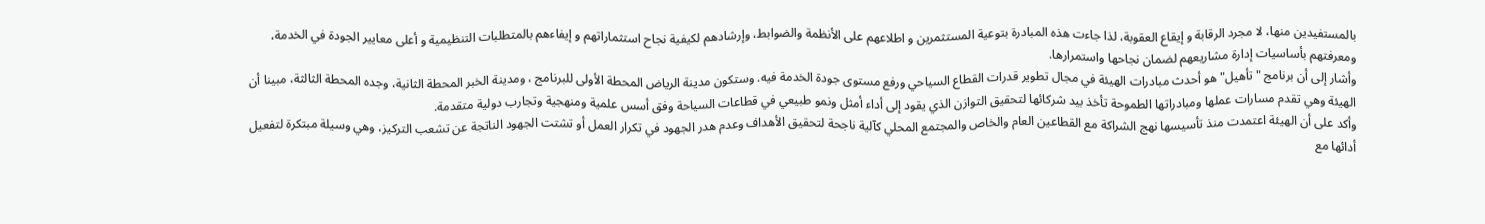بالمستفيدين منها، لا مجرد الرقابة و إيقاع العقوبة، لذا جاءت هذه المبادرة بتوعية المستثمرين و اطلاعهم على الأنظمة والضوابط، وإرشادهم لكيفية نجاح استثماراتهم و إيفاءهم بالمتطلبات التنظيمية و أعلى معايير الجودة في الخدمة، ومعرفتهم بأساسيات إدارة مشاريعهم لضمان نجاحها واستمرارها.
وأشار إلى أن برنامج "تأهيل" هو أحدث مبادرات الهيئة في مجال تطوير قدرات القطاع السياحي ورفع مستوى جودة الخدمة فيه. وستكون مدينة الرياض المحطة الأولى للبرنامج ، ومدينة الخبر المحطة الثانية، وجده المحطة الثالثة، مبينا أن الهيئة وهي تقدم مسارات عملها ومبادراتها الطموحة تأخذ بيد شركائها لتحقيق التوازن الذي يقود إلى أداء أمثل ونمو طبيعي في قطاعات السياحة وفق أسس علمية ومنهجية وتجارب دولية متقدمة.
وأكد على أن الهيئة اعتمدت منذ تأسيسها نهج الشراكة مع القطاعين العام والخاص والمجتمع المحلي كآلية ناجحة لتحقيق الأهداف وعدم هدر الجهود في تكرار العمل أو تشتت الجهود الناتجة عن تشعب التركيز، وهي وسيلة مبتكرة لتفعيل أدائها مع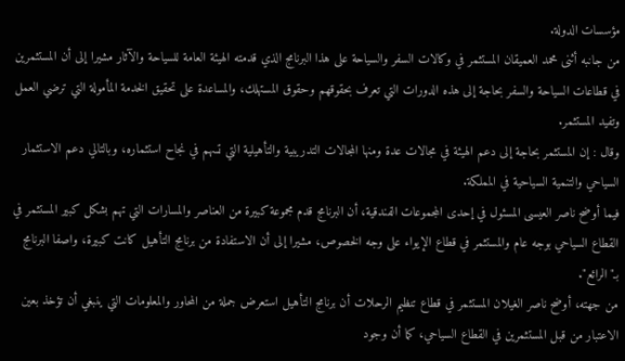مؤسسات الدولة.
من جانبه أثنى محمد العميقان المستثمر في وكالات السفر والسياحة على هذا البرنامج الذي قدمته الهيئة العامة للسياحة والآثار مشيرا إلى أن المستثمرين في قطاعات السياحة والسفر بحاجة إلى هذه الدورات التي تعرف بحقوقهم وحقوق المستهلك، والمساعدة على تحقيق الخدمة المأمولة التي ترضي العمل وتفيد المستثمر.
وقال : إن المستثمر بحاجة إلى دعم الهيئة في مجالات عدة ومنها المجالات التدريبية والتأهيلية التي تسهم في نجاح استثماره، وبالتالي دعم الاستثمار السياحي والتنمية السياحية في المملكة.
فيما أوضح ناصر العيسى المسئول في إحدى المجموعات الفندقية، أن البرنامج قدم مجموعة كبيرة من العناصر والمسارات التي تهم بشكل كبير المستثمر في القطاع السياحي بوجه عام والمستثمر في قطاع الإيواء على وجه الخصوص، مشيرا إلى أن الاستفادة من برنامج التأهيل كانت كبيرة، واصفا البرنامج بـ"الرائع".
من جهته، أوضح ناصر الغيلان المستثمر في قطاع تنظيم الرحلات أن برنامج التأهيل استعرض جملة من المحاور والمعلومات التي ينبغي أن تؤخذ بعين الاعتبار من قبل المستثمرين في القطاع السياحي، كما أن وجود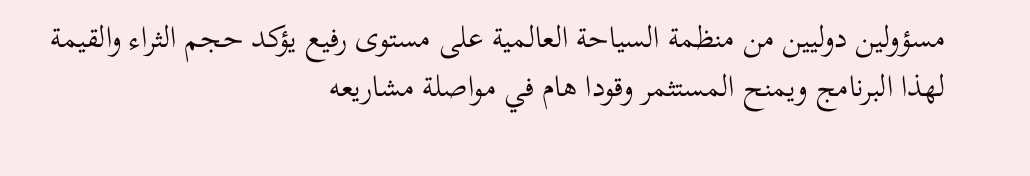مسؤولين دوليين من منظمة السياحة العالمية على مستوى رفيع يؤكد حجم الثراء والقيمة لهذا البرنامج ويمنح المستثمر وقودا هام في مواصلة مشاريعه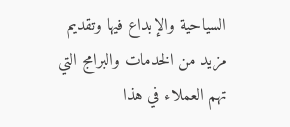السياحية والإبداع فيها وتقديم مزيد من الخدمات والبرامج التي تهم العملاء في هذا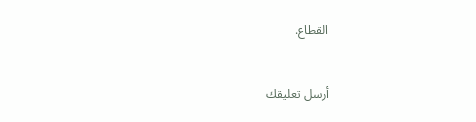القطاع.


أرسل تعليقك